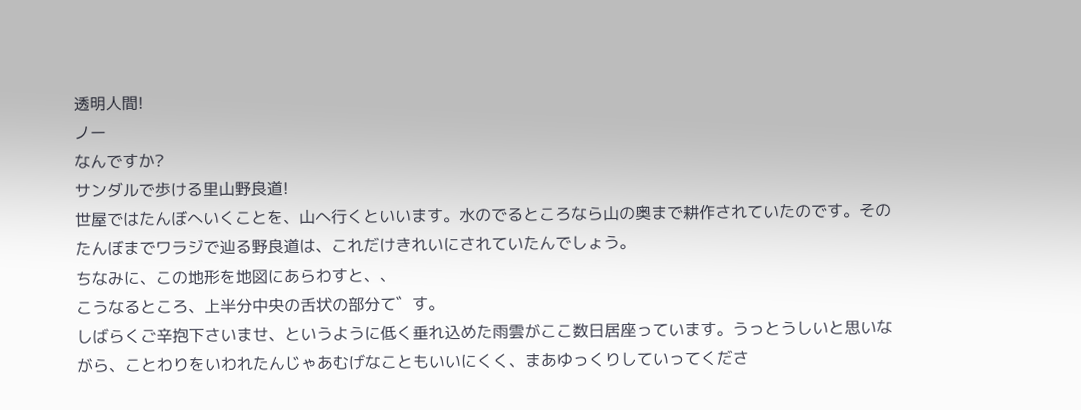透明人間!
ノー
なんですか?
サンダルで歩ける里山野良道!
世屋ではたんぼへいくことを、山へ行くといいます。水のでるところなら山の奥まで耕作されていたのです。そのたんぼまでワラジで辿る野良道は、これだけきれいにされていたんでしょう。
ちなみに、この地形を地図にあらわすと、、
こうなるところ、上半分中央の舌状の部分て゛す。
しばらくご辛抱下さいませ、というように低く垂れ込めた雨雲がここ数日居座っています。うっとうしいと思いながら、ことわりをいわれたんじゃあむげなこともいいにくく、まあゆっくりしていってくださ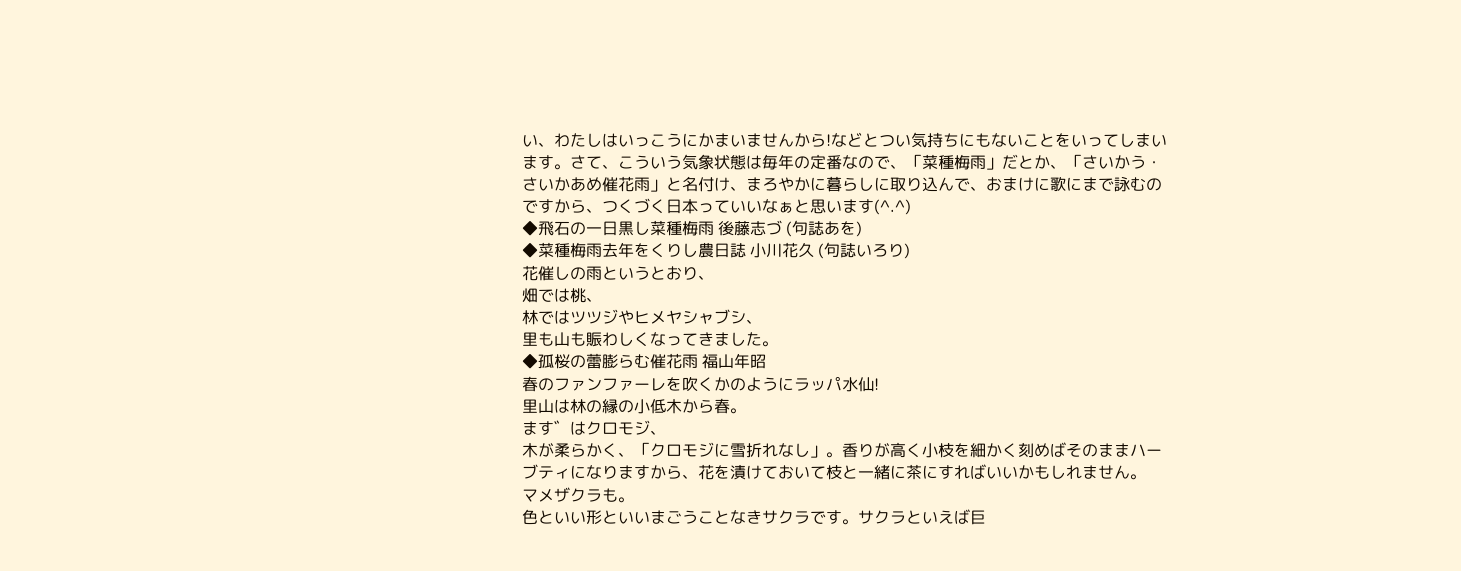い、わたしはいっこうにかまいませんから!などとつい気持ちにもないことをいってしまいます。さて、こういう気象状態は毎年の定番なので、「菜種梅雨」だとか、「さいかう・さいかあめ催花雨」と名付け、まろやかに暮らしに取り込んで、おまけに歌にまで詠むのですから、つくづく日本っていいなぁと思います(^.^)
◆飛石の一日黒し菜種梅雨 後藤志づ (句誌あを)
◆菜種梅雨去年をくりし農日誌 小川花久 (句誌いろり)
花催しの雨というとおり、
畑では桃、
林ではツツジやヒメヤシャブシ、
里も山も賑わしくなってきました。
◆孤桜の蕾膨らむ催花雨 福山年昭
春のファンファーレを吹くかのようにラッパ水仙!
里山は林の縁の小低木から春。
ます゛はクロモジ、
木が柔らかく、「クロモジに雪折れなし」。香りが高く小枝を細かく刻めばそのままハーブティになりますから、花を漬けておいて枝と一緒に茶にすればいいかもしれません。
マメザクラも。
色といい形といいまごうことなきサクラです。サクラといえば巨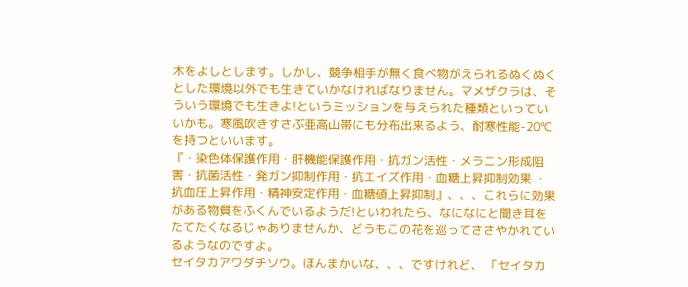木をよしとします。しかし、競争相手が無く食べ物がえられるぬくぬくとした環境以外でも生きていかなければなりません。マメザクラは、そういう環境でも生きよ!というミッションを与えられた種類といっていいかも。寒風吹きすさぶ亜高山帯にも分布出来るよう、耐寒性能-20℃を持つといいます。
『・染色体保護作用・肝機能保護作用・抗ガン活性・メラニン形成阻害・抗菌活性・発ガン抑制作用・抗エイズ作用・血糖上昇抑制効果 ・抗血圧上昇作用・精神安定作用・血糖値上昇抑制』、、、これらに効果がある物質をふくんでいるようだ!といわれたら、なになにと聞き耳をたてたくなるじゃありませんか、どうもこの花を巡ってささやかれているようなのですよ。
セイタカアワダチソウ。ほんまかいな、、、ですけれど、 「セイタカ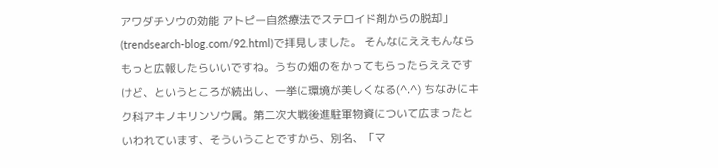アワダチソウの効能 アトピー自然療法でステロイド剤からの脱却」(trendsearch-blog.com/92.html)で拝見しました。 そんなにええもんならもっと広報したらいいですね。うちの畑のをかってもらったらええですけど、というところが続出し、一挙に環境が美しくなる(^.^) ちなみにキク科アキノキリンソウ属。第二次大戦後進駐軍物資について広まったといわれています、そういうことですから、別名、「マ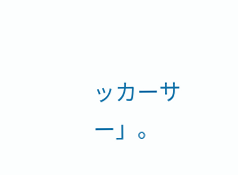ッカーサー」。